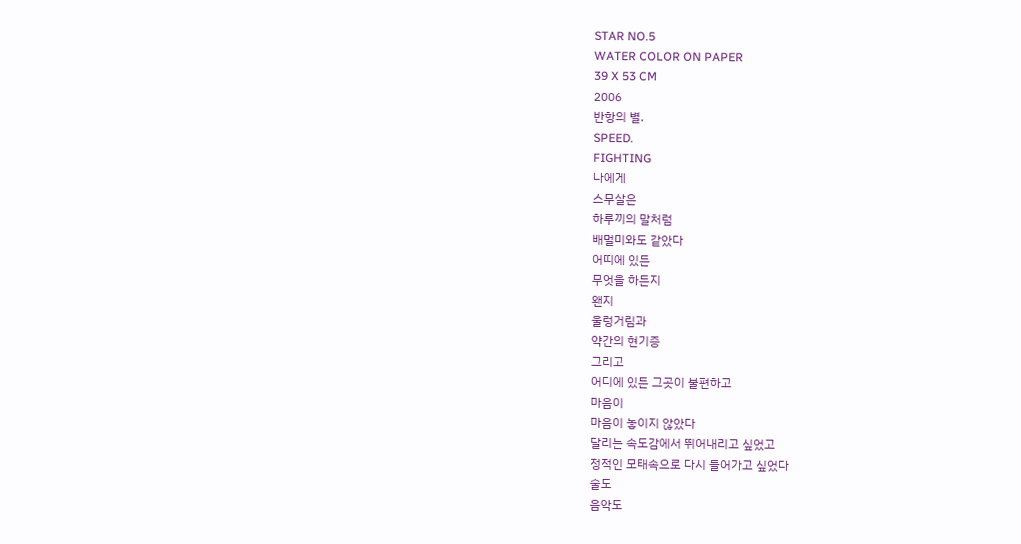STAR NO.5
WATER COLOR ON PAPER
39 X 53 CM
2006
반항의 별.
SPEED.
FIGHTING
나에게
스무살은
하루끼의 말처럼
배멀미와도 같았다
어띠에 있든
무엇을 하든지
왠지
울렁거림과
약간의 현기증
그리고
어디에 있든 그곳이 불편하고
마음이
마음이 놓이지 않았다
달리는 속도감에서 뛰어내리고 싶었고
정적인 모태속으로 다시 들어가고 싶었다
술도
음악도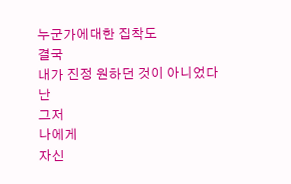누군가에대한 집착도
결국
내가 진정 원하던 것이 아니었다
난
그저
나에게
자신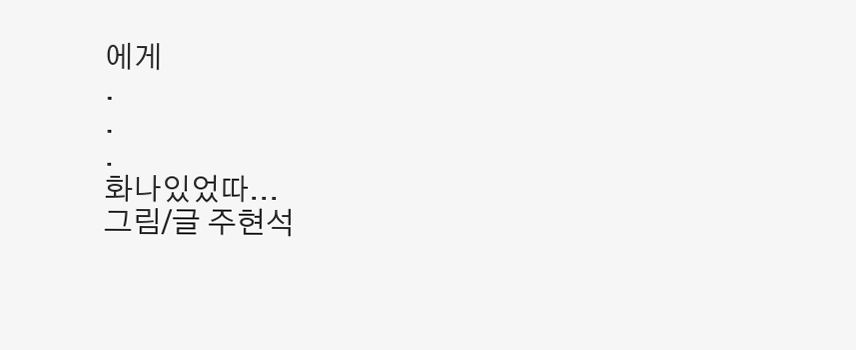에게
.
.
.
화나있었따...
그림/글 주현석